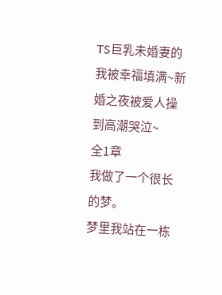TS巨乳未婚妻的我被幸福填满~新婚之夜被爱人操到高潮哭泣~
全1章
我做了一个很长的梦。
梦里我站在一栋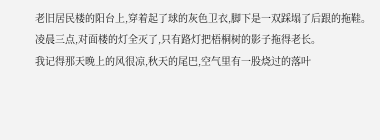老旧居民楼的阳台上,穿着起了球的灰色卫衣,脚下是一双踩塌了后跟的拖鞋。
凌晨三点,对面楼的灯全灭了,只有路灯把梧桐树的影子拖得老长。
我记得那天晚上的风很凉,秋天的尾巴,空气里有一股烧过的落叶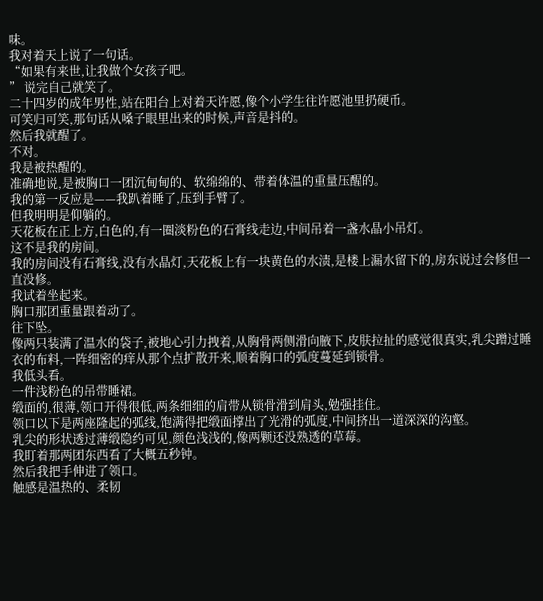味。
我对着天上说了一句话。
“如果有来世,让我做个女孩子吧。
” 说完自己就笑了。
二十四岁的成年男性,站在阳台上对着天许愿,像个小学生往许愿池里扔硬币。
可笑归可笑,那句话从嗓子眼里出来的时候,声音是抖的。
然后我就醒了。
不对。
我是被热醒的。
准确地说,是被胸口一团沉甸甸的、软绵绵的、带着体温的重量压醒的。
我的第一反应是——我趴着睡了,压到手臂了。
但我明明是仰躺的。
天花板在正上方,白色的,有一圈淡粉色的石膏线走边,中间吊着一盏水晶小吊灯。
这不是我的房间。
我的房间没有石膏线,没有水晶灯,天花板上有一块黄色的水渍,是楼上漏水留下的,房东说过会修但一直没修。
我试着坐起来。
胸口那团重量跟着动了。
往下坠。
像两只装满了温水的袋子,被地心引力拽着,从胸骨两侧滑向腋下,皮肤拉扯的感觉很真实,乳尖蹭过睡衣的布料,一阵细密的痒从那个点扩散开来,顺着胸口的弧度蔓延到锁骨。
我低头看。
一件浅粉色的吊带睡裙。
缎面的,很薄,领口开得很低,两条细细的肩带从锁骨滑到肩头,勉强挂住。
领口以下是两座隆起的弧线,饱满得把缎面撑出了光滑的弧度,中间挤出一道深深的沟壑。
乳尖的形状透过薄缎隐约可见,颜色浅浅的,像两颗还没熟透的草莓。
我盯着那两团东西看了大概五秒钟。
然后我把手伸进了领口。
触感是温热的、柔韧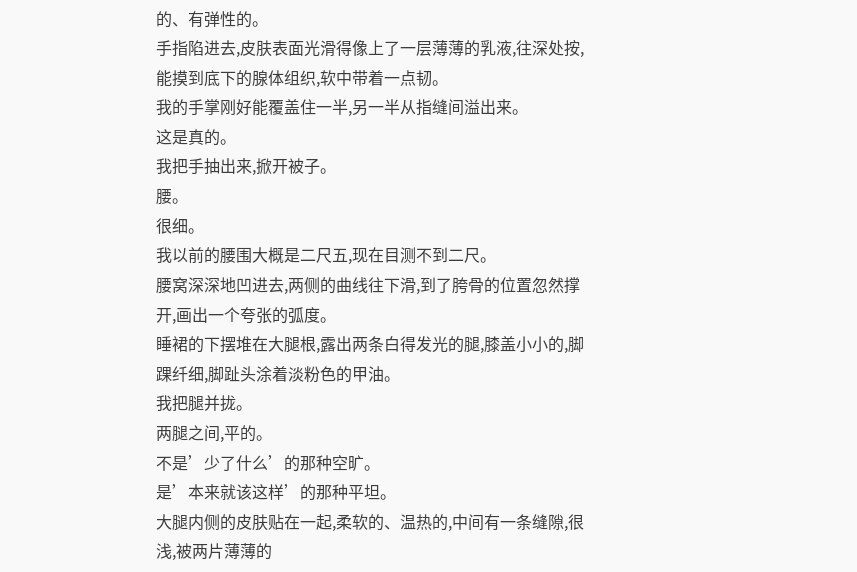的、有弹性的。
手指陷进去,皮肤表面光滑得像上了一层薄薄的乳液,往深处按,能摸到底下的腺体组织,软中带着一点韧。
我的手掌刚好能覆盖住一半,另一半从指缝间溢出来。
这是真的。
我把手抽出来,掀开被子。
腰。
很细。
我以前的腰围大概是二尺五,现在目测不到二尺。
腰窝深深地凹进去,两侧的曲线往下滑,到了胯骨的位置忽然撑开,画出一个夸张的弧度。
睡裙的下摆堆在大腿根,露出两条白得发光的腿,膝盖小小的,脚踝纤细,脚趾头涂着淡粉色的甲油。
我把腿并拢。
两腿之间,平的。
不是’少了什么’的那种空旷。
是’本来就该这样’的那种平坦。
大腿内侧的皮肤贴在一起,柔软的、温热的,中间有一条缝隙,很浅,被两片薄薄的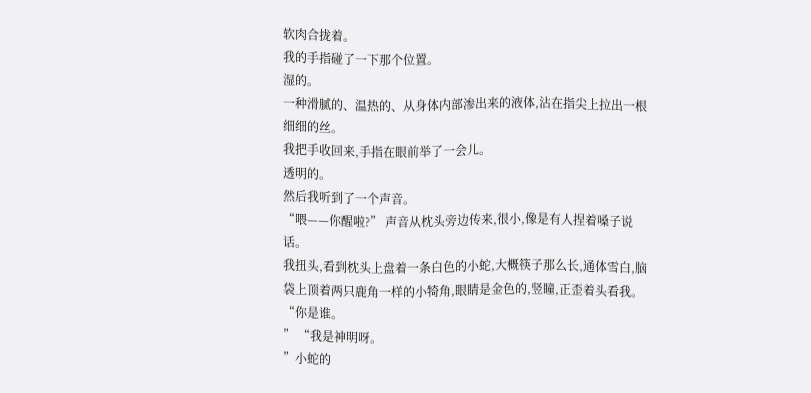软肉合拢着。
我的手指碰了一下那个位置。
湿的。
一种滑腻的、温热的、从身体内部渗出来的液体,沾在指尖上拉出一根细细的丝。
我把手收回来,手指在眼前举了一会儿。
透明的。
然后我听到了一个声音。
“喂——你醒啦?” 声音从枕头旁边传来,很小,像是有人捏着嗓子说话。
我扭头,看到枕头上盘着一条白色的小蛇,大概筷子那么长,通体雪白,脑袋上顶着两只鹿角一样的小犄角,眼睛是金色的,竖瞳,正歪着头看我。
“你是谁。
” “我是神明呀。
”小蛇的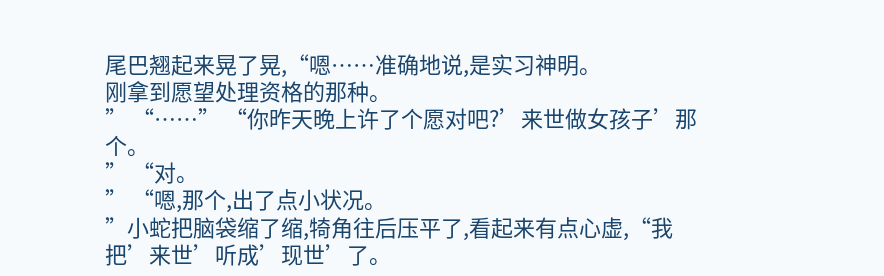尾巴翘起来晃了晃,“嗯……准确地说,是实习神明。
刚拿到愿望处理资格的那种。
” “……” “你昨天晚上许了个愿对吧?’来世做女孩子’那个。
” “对。
” “嗯,那个,出了点小状况。
”小蛇把脑袋缩了缩,犄角往后压平了,看起来有点心虚,“我把’来世’听成’现世’了。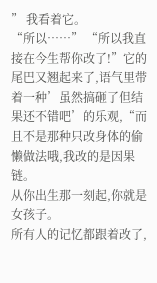” 我看着它。
“所以……” “所以我直接在今生帮你改了!”它的尾巴又翘起来了,语气里带着一种’虽然搞砸了但结果还不错吧’的乐观,“而且不是那种只改身体的偷懒做法哦,我改的是因果链。
从你出生那一刻起,你就是女孩子。
所有人的记忆都跟着改了,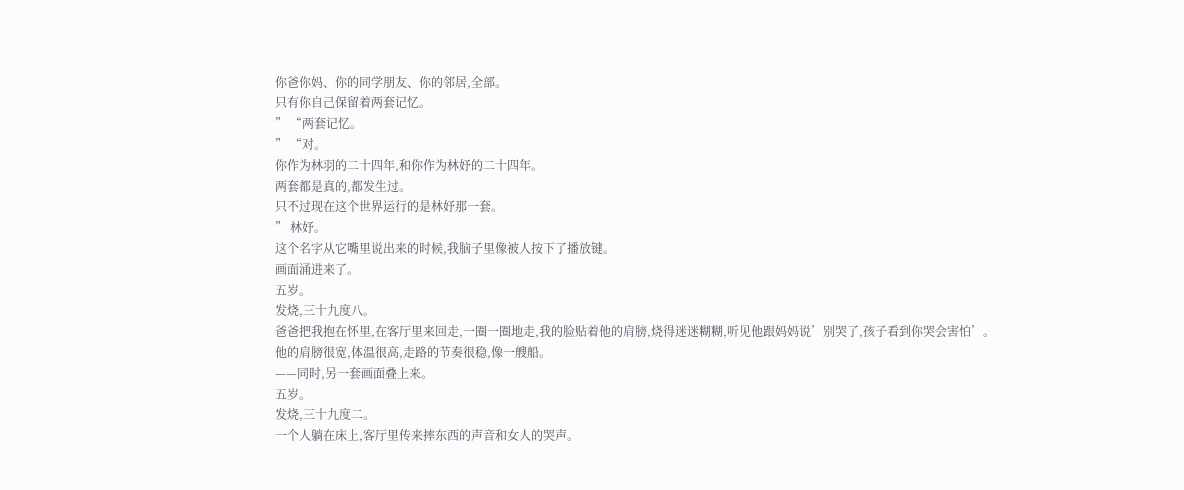你爸你妈、你的同学朋友、你的邻居,全部。
只有你自己保留着两套记忆。
” “两套记忆。
” “对。
你作为林羽的二十四年,和你作为林妤的二十四年。
两套都是真的,都发生过。
只不过现在这个世界运行的是林妤那一套。
” 林妤。
这个名字从它嘴里说出来的时候,我脑子里像被人按下了播放键。
画面涌进来了。
五岁。
发烧,三十九度八。
爸爸把我抱在怀里,在客厅里来回走,一圈一圈地走,我的脸贴着他的肩膀,烧得迷迷糊糊,听见他跟妈妈说’别哭了,孩子看到你哭会害怕’。
他的肩膀很宽,体温很高,走路的节奏很稳,像一艘船。
——同时,另一套画面叠上来。
五岁。
发烧,三十九度二。
一个人躺在床上,客厅里传来摔东西的声音和女人的哭声。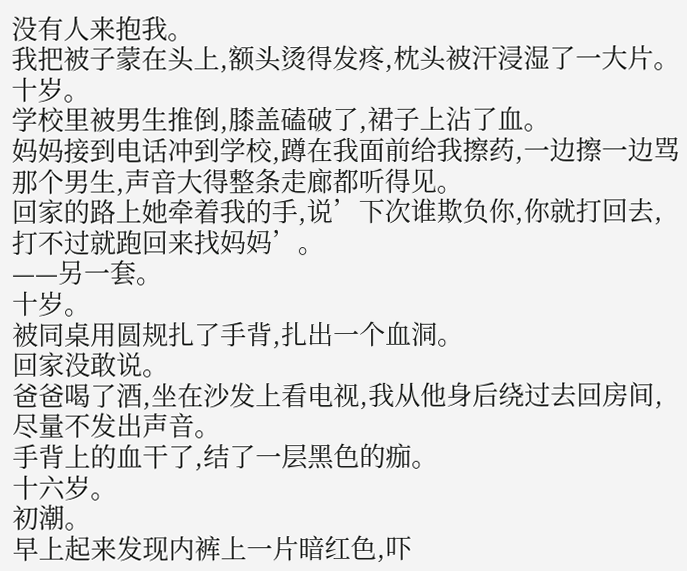没有人来抱我。
我把被子蒙在头上,额头烫得发疼,枕头被汗浸湿了一大片。
十岁。
学校里被男生推倒,膝盖磕破了,裙子上沾了血。
妈妈接到电话冲到学校,蹲在我面前给我擦药,一边擦一边骂那个男生,声音大得整条走廊都听得见。
回家的路上她牵着我的手,说’下次谁欺负你,你就打回去,打不过就跑回来找妈妈’。
——另一套。
十岁。
被同桌用圆规扎了手背,扎出一个血洞。
回家没敢说。
爸爸喝了酒,坐在沙发上看电视,我从他身后绕过去回房间,尽量不发出声音。
手背上的血干了,结了一层黑色的痂。
十六岁。
初潮。
早上起来发现内裤上一片暗红色,吓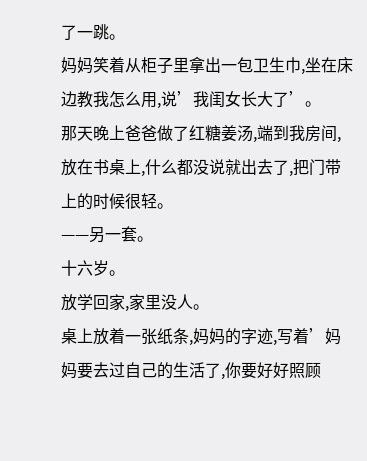了一跳。
妈妈笑着从柜子里拿出一包卫生巾,坐在床边教我怎么用,说’我闺女长大了’。
那天晚上爸爸做了红糖姜汤,端到我房间,放在书桌上,什么都没说就出去了,把门带上的时候很轻。
——另一套。
十六岁。
放学回家,家里没人。
桌上放着一张纸条,妈妈的字迹,写着’妈妈要去过自己的生活了,你要好好照顾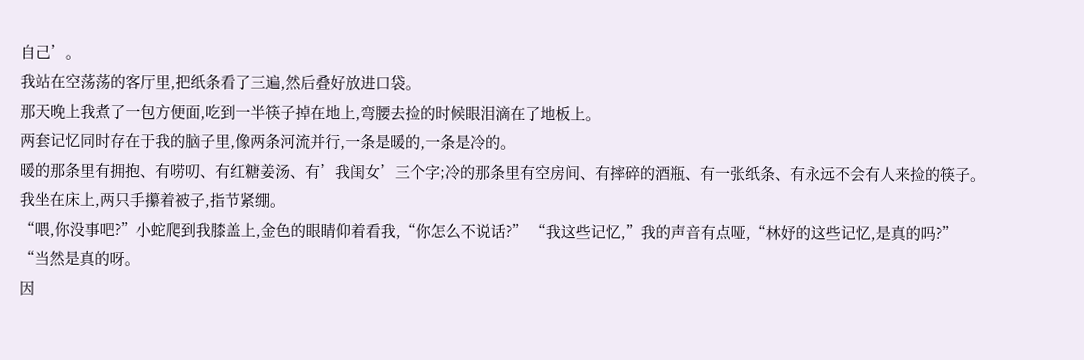自己’。
我站在空荡荡的客厅里,把纸条看了三遍,然后叠好放进口袋。
那天晚上我煮了一包方便面,吃到一半筷子掉在地上,弯腰去捡的时候眼泪滴在了地板上。
两套记忆同时存在于我的脑子里,像两条河流并行,一条是暖的,一条是冷的。
暖的那条里有拥抱、有唠叨、有红糖姜汤、有’我闺女’三个字;冷的那条里有空房间、有摔碎的酒瓶、有一张纸条、有永远不会有人来捡的筷子。
我坐在床上,两只手攥着被子,指节紧绷。
“喂,你没事吧?”小蛇爬到我膝盖上,金色的眼睛仰着看我,“你怎么不说话?” “我这些记忆,”我的声音有点哑,“林妤的这些记忆,是真的吗?” “当然是真的呀。
因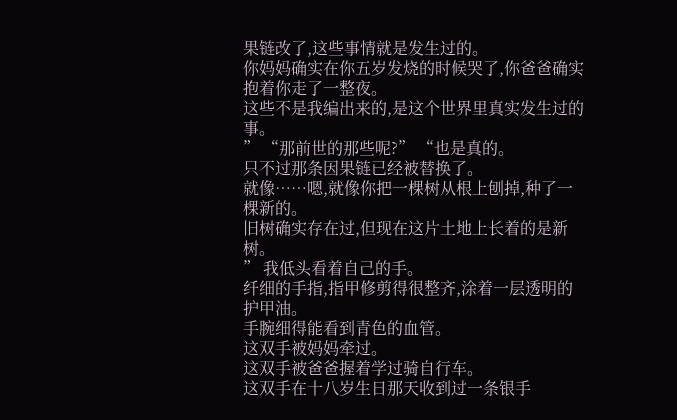果链改了,这些事情就是发生过的。
你妈妈确实在你五岁发烧的时候哭了,你爸爸确实抱着你走了一整夜。
这些不是我编出来的,是这个世界里真实发生过的事。
” “那前世的那些呢?” “也是真的。
只不过那条因果链已经被替换了。
就像……嗯,就像你把一棵树从根上刨掉,种了一棵新的。
旧树确实存在过,但现在这片土地上长着的是新树。
” 我低头看着自己的手。
纤细的手指,指甲修剪得很整齐,涂着一层透明的护甲油。
手腕细得能看到青色的血管。
这双手被妈妈牵过。
这双手被爸爸握着学过骑自行车。
这双手在十八岁生日那天收到过一条银手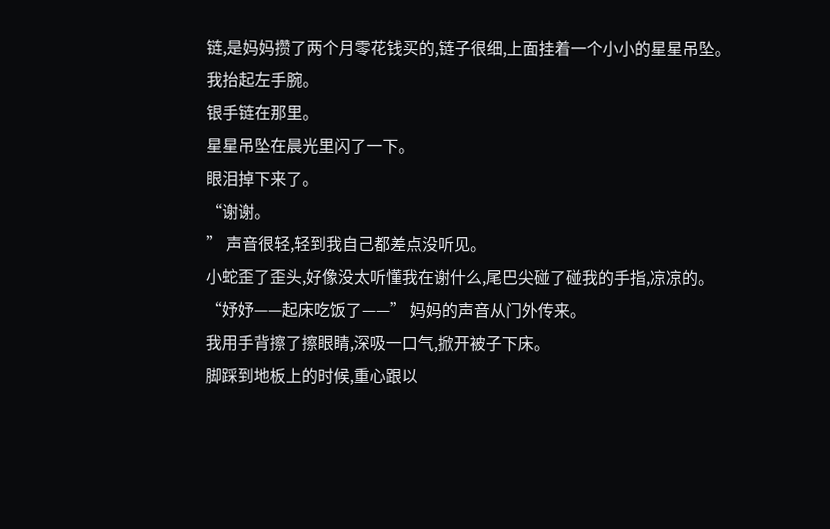链,是妈妈攒了两个月零花钱买的,链子很细,上面挂着一个小小的星星吊坠。
我抬起左手腕。
银手链在那里。
星星吊坠在晨光里闪了一下。
眼泪掉下来了。
“谢谢。
” 声音很轻,轻到我自己都差点没听见。
小蛇歪了歪头,好像没太听懂我在谢什么,尾巴尖碰了碰我的手指,凉凉的。
“妤妤——起床吃饭了——” 妈妈的声音从门外传来。
我用手背擦了擦眼睛,深吸一口气,掀开被子下床。
脚踩到地板上的时候,重心跟以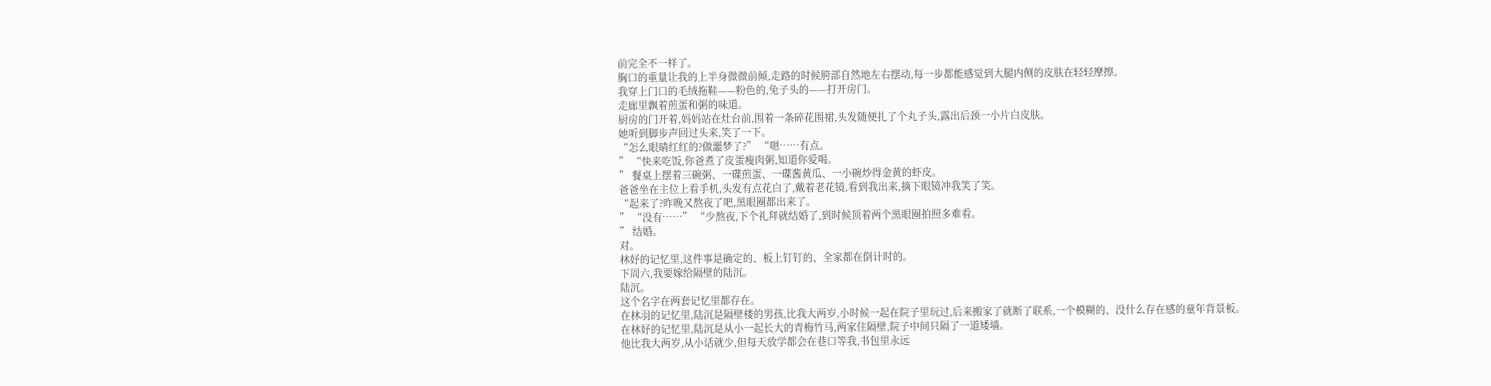前完全不一样了。
胸口的重量让我的上半身微微前倾,走路的时候胯部自然地左右摆动,每一步都能感觉到大腿内侧的皮肤在轻轻摩擦。
我穿上门口的毛绒拖鞋——粉色的,兔子头的——打开房门。
走廊里飘着煎蛋和粥的味道。
厨房的门开着,妈妈站在灶台前,围着一条碎花围裙,头发随便扎了个丸子头,露出后颈一小片白皮肤。
她听到脚步声回过头来,笑了一下。
“怎么眼睛红红的?做噩梦了?” “嗯……有点。
” “快来吃饭,你爸煮了皮蛋瘦肉粥,知道你爱喝。
” 餐桌上摆着三碗粥、一碟煎蛋、一碟酱黄瓜、一小碗炒得金黄的虾皮。
爸爸坐在主位上看手机,头发有点花白了,戴着老花镜,看到我出来,摘下眼镜冲我笑了笑。
“起来了?昨晚又熬夜了吧,黑眼圈都出来了。
” “没有……” “少熬夜,下个礼拜就结婚了,到时候顶着两个黑眼圈拍照多难看。
” 结婚。
对。
林妤的记忆里,这件事是确定的、板上钉钉的、全家都在倒计时的。
下周六,我要嫁给隔壁的陆沉。
陆沉。
这个名字在两套记忆里都存在。
在林羽的记忆里,陆沉是隔壁楼的男孩,比我大两岁,小时候一起在院子里玩过,后来搬家了就断了联系,一个模糊的、没什么存在感的童年背景板。
在林妤的记忆里,陆沉是从小一起长大的青梅竹马,两家住隔壁,院子中间只隔了一道矮墙。
他比我大两岁,从小话就少,但每天放学都会在巷口等我,书包里永远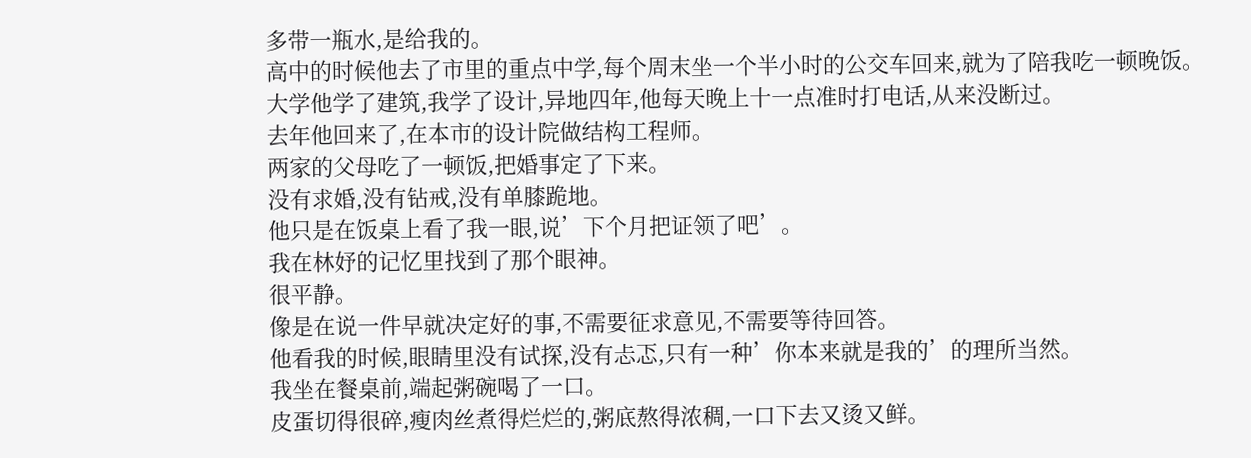多带一瓶水,是给我的。
高中的时候他去了市里的重点中学,每个周末坐一个半小时的公交车回来,就为了陪我吃一顿晚饭。
大学他学了建筑,我学了设计,异地四年,他每天晚上十一点准时打电话,从来没断过。
去年他回来了,在本市的设计院做结构工程师。
两家的父母吃了一顿饭,把婚事定了下来。
没有求婚,没有钻戒,没有单膝跪地。
他只是在饭桌上看了我一眼,说’下个月把证领了吧’。
我在林妤的记忆里找到了那个眼神。
很平静。
像是在说一件早就决定好的事,不需要征求意见,不需要等待回答。
他看我的时候,眼睛里没有试探,没有忐忑,只有一种’你本来就是我的’的理所当然。
我坐在餐桌前,端起粥碗喝了一口。
皮蛋切得很碎,瘦肉丝煮得烂烂的,粥底熬得浓稠,一口下去又烫又鲜。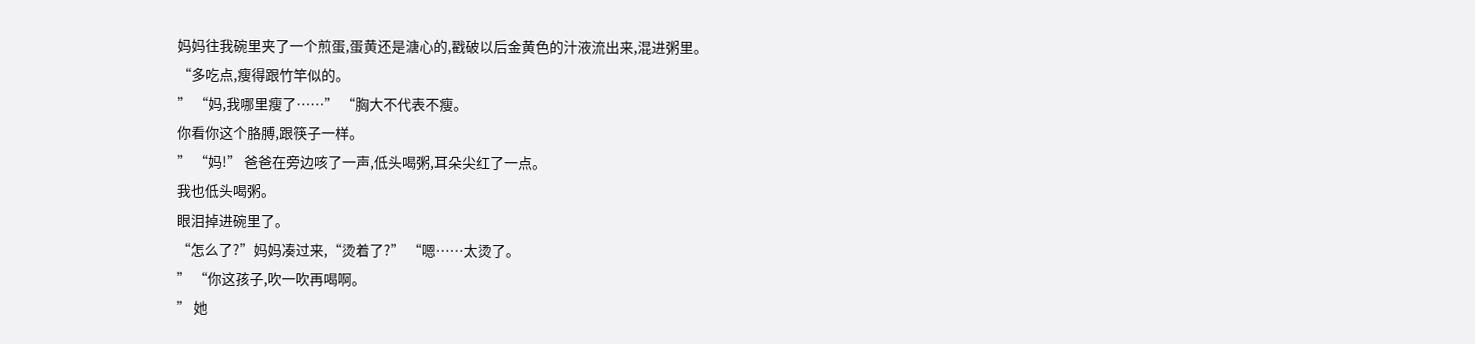妈妈往我碗里夹了一个煎蛋,蛋黄还是溏心的,戳破以后金黄色的汁液流出来,混进粥里。
“多吃点,瘦得跟竹竿似的。
” “妈,我哪里瘦了……” “胸大不代表不瘦。
你看你这个胳膊,跟筷子一样。
” “妈!” 爸爸在旁边咳了一声,低头喝粥,耳朵尖红了一点。
我也低头喝粥。
眼泪掉进碗里了。
“怎么了?”妈妈凑过来,“烫着了?” “嗯……太烫了。
” “你这孩子,吹一吹再喝啊。
” 她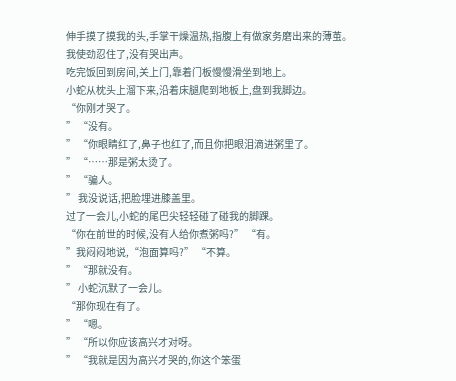伸手摸了摸我的头,手掌干燥温热,指腹上有做家务磨出来的薄茧。
我使劲忍住了,没有哭出声。
吃完饭回到房间,关上门,靠着门板慢慢滑坐到地上。
小蛇从枕头上溜下来,沿着床腿爬到地板上,盘到我脚边。
“你刚才哭了。
” “没有。
” “你眼睛红了,鼻子也红了,而且你把眼泪滴进粥里了。
” “……那是粥太烫了。
” “骗人。
” 我没说话,把脸埋进膝盖里。
过了一会儿,小蛇的尾巴尖轻轻碰了碰我的脚踝。
“你在前世的时候,没有人给你煮粥吗?” “有。
”我闷闷地说,“泡面算吗?” “不算。
” “那就没有。
” 小蛇沉默了一会儿。
“那你现在有了。
” “嗯。
” “所以你应该高兴才对呀。
” “我就是因为高兴才哭的,你这个笨蛋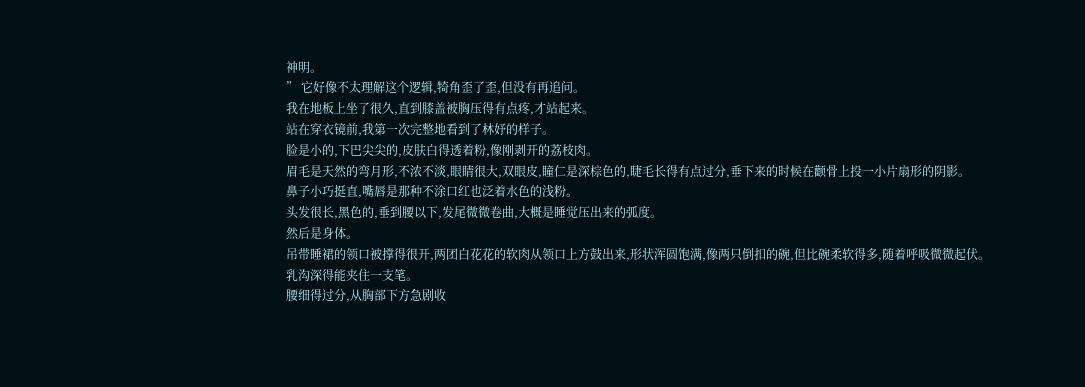神明。
” 它好像不太理解这个逻辑,犄角歪了歪,但没有再追问。
我在地板上坐了很久,直到膝盖被胸压得有点疼,才站起来。
站在穿衣镜前,我第一次完整地看到了林妤的样子。
脸是小的,下巴尖尖的,皮肤白得透着粉,像刚剥开的荔枝肉。
眉毛是天然的弯月形,不浓不淡,眼睛很大,双眼皮,瞳仁是深棕色的,睫毛长得有点过分,垂下来的时候在颧骨上投一小片扇形的阴影。
鼻子小巧挺直,嘴唇是那种不涂口红也泛着水色的浅粉。
头发很长,黑色的,垂到腰以下,发尾微微卷曲,大概是睡觉压出来的弧度。
然后是身体。
吊带睡裙的领口被撑得很开,两团白花花的软肉从领口上方鼓出来,形状浑圆饱满,像两只倒扣的碗,但比碗柔软得多,随着呼吸微微起伏。
乳沟深得能夹住一支笔。
腰细得过分,从胸部下方急剧收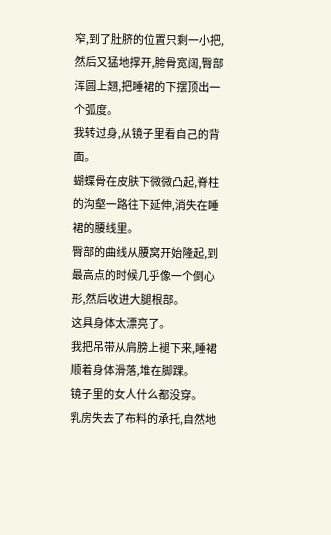窄,到了肚脐的位置只剩一小把,然后又猛地撑开,胯骨宽阔,臀部浑圆上翘,把睡裙的下摆顶出一个弧度。
我转过身,从镜子里看自己的背面。
蝴蝶骨在皮肤下微微凸起,脊柱的沟壑一路往下延伸,消失在睡裙的腰线里。
臀部的曲线从腰窝开始隆起,到最高点的时候几乎像一个倒心形,然后收进大腿根部。
这具身体太漂亮了。
我把吊带从肩膀上褪下来,睡裙顺着身体滑落,堆在脚踝。
镜子里的女人什么都没穿。
乳房失去了布料的承托,自然地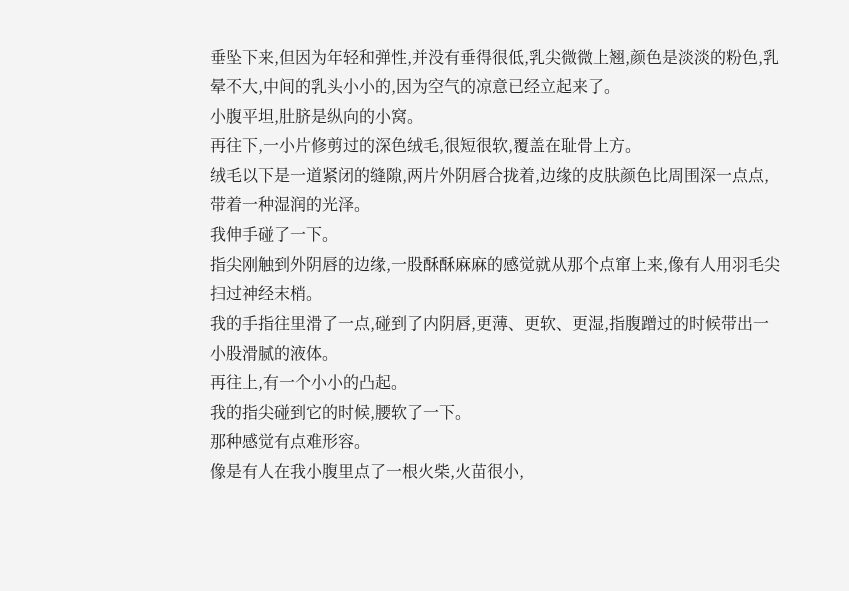垂坠下来,但因为年轻和弹性,并没有垂得很低,乳尖微微上翘,颜色是淡淡的粉色,乳晕不大,中间的乳头小小的,因为空气的凉意已经立起来了。
小腹平坦,肚脐是纵向的小窝。
再往下,一小片修剪过的深色绒毛,很短很软,覆盖在耻骨上方。
绒毛以下是一道紧闭的缝隙,两片外阴唇合拢着,边缘的皮肤颜色比周围深一点点,带着一种湿润的光泽。
我伸手碰了一下。
指尖刚触到外阴唇的边缘,一股酥酥麻麻的感觉就从那个点窜上来,像有人用羽毛尖扫过神经末梢。
我的手指往里滑了一点,碰到了内阴唇,更薄、更软、更湿,指腹蹭过的时候带出一小股滑腻的液体。
再往上,有一个小小的凸起。
我的指尖碰到它的时候,腰软了一下。
那种感觉有点难形容。
像是有人在我小腹里点了一根火柴,火苗很小,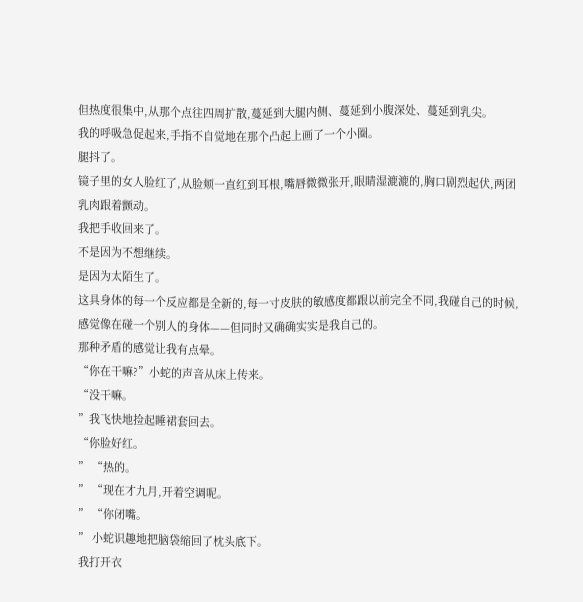但热度很集中,从那个点往四周扩散,蔓延到大腿内侧、蔓延到小腹深处、蔓延到乳尖。
我的呼吸急促起来,手指不自觉地在那个凸起上画了一个小圈。
腿抖了。
镜子里的女人脸红了,从脸颊一直红到耳根,嘴唇微微张开,眼睛湿漉漉的,胸口剧烈起伏,两团乳肉跟着颤动。
我把手收回来了。
不是因为不想继续。
是因为太陌生了。
这具身体的每一个反应都是全新的,每一寸皮肤的敏感度都跟以前完全不同,我碰自己的时候,感觉像在碰一个别人的身体——但同时又确确实实是我自己的。
那种矛盾的感觉让我有点晕。
“你在干嘛?”小蛇的声音从床上传来。
“没干嘛。
”我飞快地捡起睡裙套回去。
“你脸好红。
” “热的。
” “现在才九月,开着空调呢。
” “你闭嘴。
” 小蛇识趣地把脑袋缩回了枕头底下。
我打开衣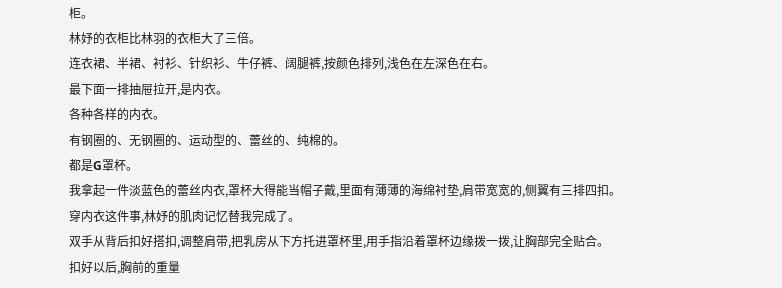柜。
林妤的衣柜比林羽的衣柜大了三倍。
连衣裙、半裙、衬衫、针织衫、牛仔裤、阔腿裤,按颜色排列,浅色在左深色在右。
最下面一排抽屉拉开,是内衣。
各种各样的内衣。
有钢圈的、无钢圈的、运动型的、蕾丝的、纯棉的。
都是G罩杯。
我拿起一件淡蓝色的蕾丝内衣,罩杯大得能当帽子戴,里面有薄薄的海绵衬垫,肩带宽宽的,侧翼有三排四扣。
穿内衣这件事,林妤的肌肉记忆替我完成了。
双手从背后扣好搭扣,调整肩带,把乳房从下方托进罩杯里,用手指沿着罩杯边缘拨一拨,让胸部完全贴合。
扣好以后,胸前的重量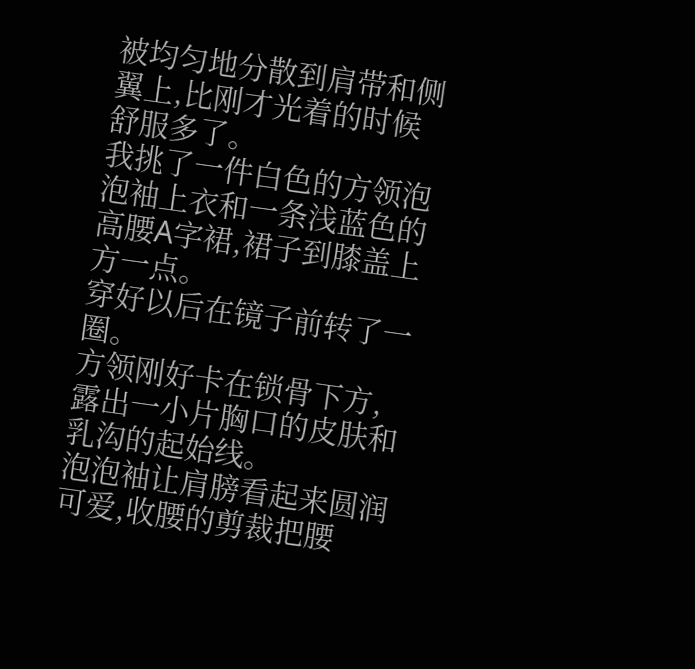被均匀地分散到肩带和侧翼上,比刚才光着的时候舒服多了。
我挑了一件白色的方领泡泡袖上衣和一条浅蓝色的高腰A字裙,裙子到膝盖上方一点。
穿好以后在镜子前转了一圈。
方领刚好卡在锁骨下方,露出一小片胸口的皮肤和乳沟的起始线。
泡泡袖让肩膀看起来圆润可爱,收腰的剪裁把腰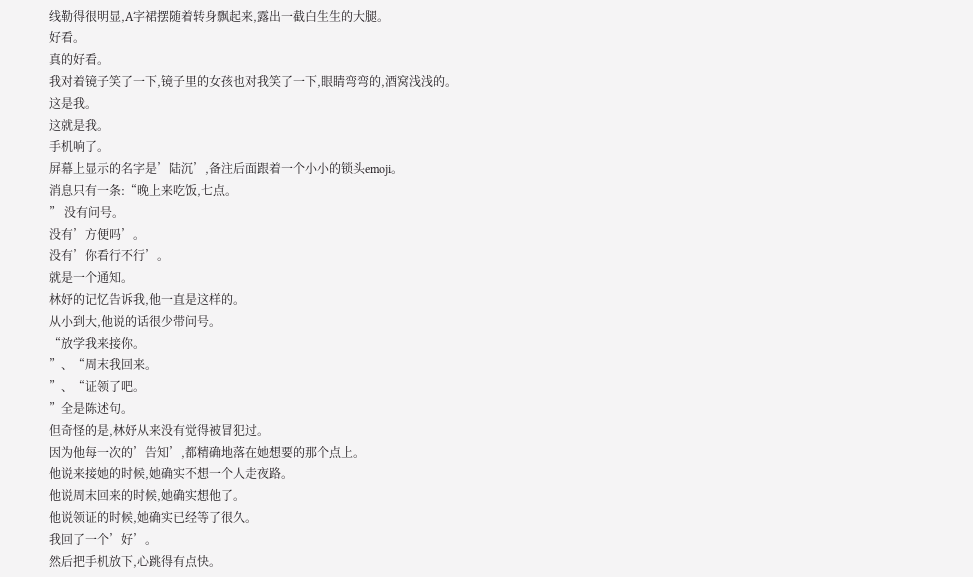线勒得很明显,A字裙摆随着转身飘起来,露出一截白生生的大腿。
好看。
真的好看。
我对着镜子笑了一下,镜子里的女孩也对我笑了一下,眼睛弯弯的,酒窝浅浅的。
这是我。
这就是我。
手机响了。
屏幕上显示的名字是’陆沉’,备注后面跟着一个小小的锁头emoji。
消息只有一条:“晚上来吃饭,七点。
” 没有问号。
没有’方便吗’。
没有’你看行不行’。
就是一个通知。
林妤的记忆告诉我,他一直是这样的。
从小到大,他说的话很少带问号。
“放学我来接你。
”、“周末我回来。
”、“证领了吧。
”全是陈述句。
但奇怪的是,林妤从来没有觉得被冒犯过。
因为他每一次的’告知’,都精确地落在她想要的那个点上。
他说来接她的时候,她确实不想一个人走夜路。
他说周末回来的时候,她确实想他了。
他说领证的时候,她确实已经等了很久。
我回了一个’好’。
然后把手机放下,心跳得有点快。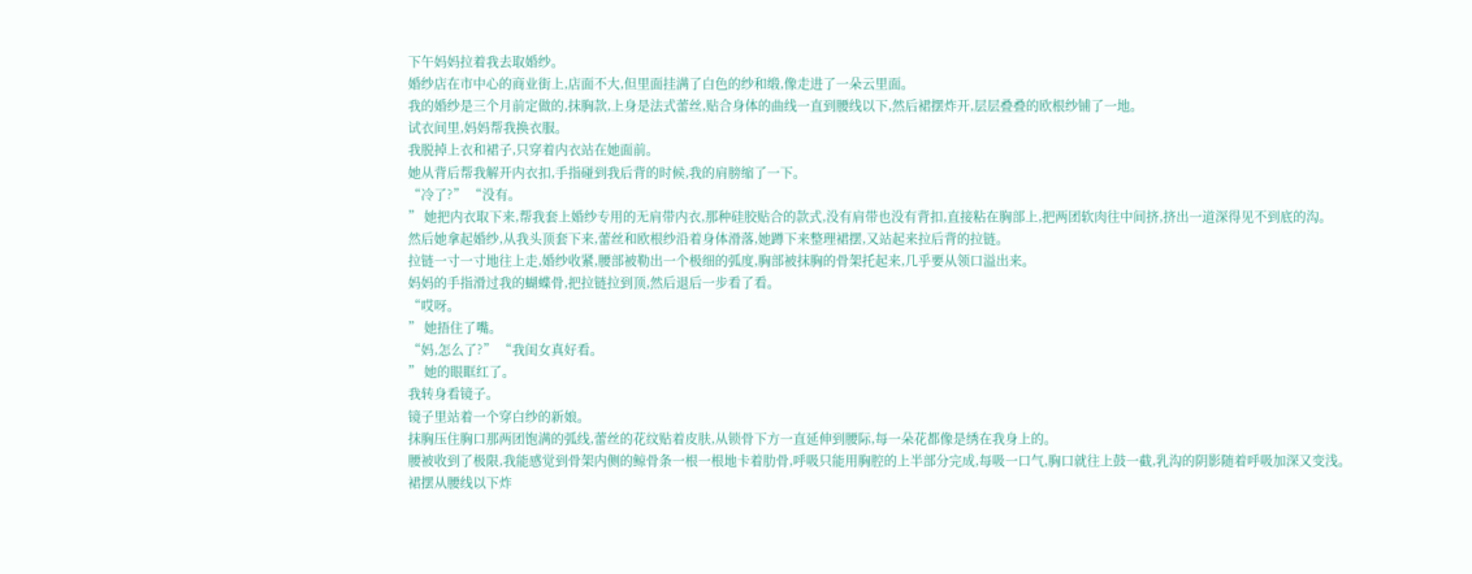下午妈妈拉着我去取婚纱。
婚纱店在市中心的商业街上,店面不大,但里面挂满了白色的纱和缎,像走进了一朵云里面。
我的婚纱是三个月前定做的,抹胸款,上身是法式蕾丝,贴合身体的曲线一直到腰线以下,然后裙摆炸开,层层叠叠的欧根纱铺了一地。
试衣间里,妈妈帮我换衣服。
我脱掉上衣和裙子,只穿着内衣站在她面前。
她从背后帮我解开内衣扣,手指碰到我后背的时候,我的肩膀缩了一下。
“冷了?” “没有。
” 她把内衣取下来,帮我套上婚纱专用的无肩带内衣,那种硅胶贴合的款式,没有肩带也没有背扣,直接粘在胸部上,把两团软肉往中间挤,挤出一道深得见不到底的沟。
然后她拿起婚纱,从我头顶套下来,蕾丝和欧根纱沿着身体滑落,她蹲下来整理裙摆,又站起来拉后背的拉链。
拉链一寸一寸地往上走,婚纱收紧,腰部被勒出一个极细的弧度,胸部被抹胸的骨架托起来,几乎要从领口溢出来。
妈妈的手指滑过我的蝴蝶骨,把拉链拉到顶,然后退后一步看了看。
“哎呀。
” 她捂住了嘴。
“妈,怎么了?” “我闺女真好看。
” 她的眼眶红了。
我转身看镜子。
镜子里站着一个穿白纱的新娘。
抹胸压住胸口那两团饱满的弧线,蕾丝的花纹贴着皮肤,从锁骨下方一直延伸到腰际,每一朵花都像是绣在我身上的。
腰被收到了极限,我能感觉到骨架内侧的鲸骨条一根一根地卡着肋骨,呼吸只能用胸腔的上半部分完成,每吸一口气,胸口就往上鼓一截,乳沟的阴影随着呼吸加深又变浅。
裙摆从腰线以下炸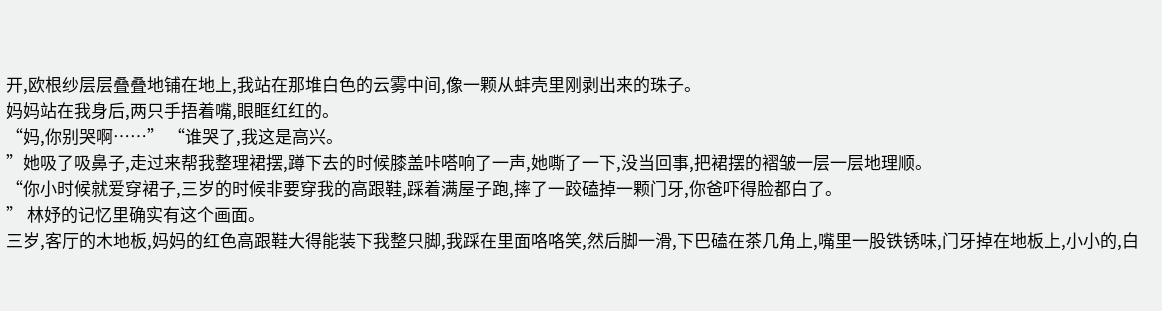开,欧根纱层层叠叠地铺在地上,我站在那堆白色的云雾中间,像一颗从蚌壳里刚剥出来的珠子。
妈妈站在我身后,两只手捂着嘴,眼眶红红的。
“妈,你别哭啊……” “谁哭了,我这是高兴。
”她吸了吸鼻子,走过来帮我整理裙摆,蹲下去的时候膝盖咔嗒响了一声,她嘶了一下,没当回事,把裙摆的褶皱一层一层地理顺。
“你小时候就爱穿裙子,三岁的时候非要穿我的高跟鞋,踩着满屋子跑,摔了一跤磕掉一颗门牙,你爸吓得脸都白了。
” 林妤的记忆里确实有这个画面。
三岁,客厅的木地板,妈妈的红色高跟鞋大得能装下我整只脚,我踩在里面咯咯笑,然后脚一滑,下巴磕在茶几角上,嘴里一股铁锈味,门牙掉在地板上,小小的,白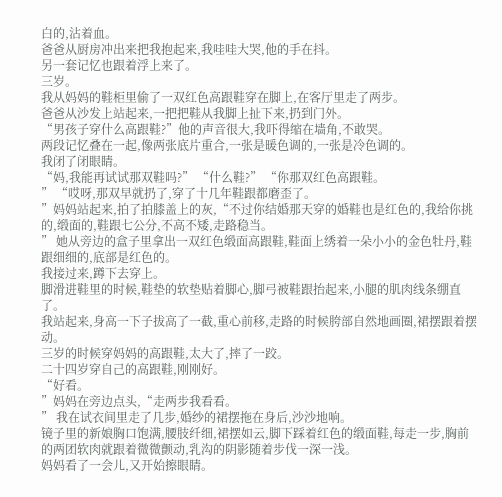白的,沾着血。
爸爸从厨房冲出来把我抱起来,我哇哇大哭,他的手在抖。
另一套记忆也跟着浮上来了。
三岁。
我从妈妈的鞋柜里偷了一双红色高跟鞋穿在脚上,在客厅里走了两步。
爸爸从沙发上站起来,一把把鞋从我脚上扯下来,扔到门外。
“男孩子穿什么高跟鞋?”他的声音很大,我吓得缩在墙角,不敢哭。
两段记忆叠在一起,像两张底片重合,一张是暖色调的,一张是冷色调的。
我闭了闭眼睛。
“妈,我能再试试那双鞋吗?” “什么鞋?” “你那双红色高跟鞋。
” “哎呀,那双早就扔了,穿了十几年鞋跟都磨歪了。
”妈妈站起来,拍了拍膝盖上的灰,“不过你结婚那天穿的婚鞋也是红色的,我给你挑的,缎面的,鞋跟七公分,不高不矮,走路稳当。
” 她从旁边的盒子里拿出一双红色缎面高跟鞋,鞋面上绣着一朵小小的金色牡丹,鞋跟细细的,底部是红色的。
我接过来,蹲下去穿上。
脚滑进鞋里的时候,鞋垫的软垫贴着脚心,脚弓被鞋跟抬起来,小腿的肌肉线条绷直了。
我站起来,身高一下子拔高了一截,重心前移,走路的时候胯部自然地画圈,裙摆跟着摆动。
三岁的时候穿妈妈的高跟鞋,太大了,摔了一跤。
二十四岁穿自己的高跟鞋,刚刚好。
“好看。
”妈妈在旁边点头,“走两步我看看。
” 我在试衣间里走了几步,婚纱的裙摆拖在身后,沙沙地响。
镜子里的新娘胸口饱满,腰肢纤细,裙摆如云,脚下踩着红色的缎面鞋,每走一步,胸前的两团软肉就跟着微微颤动,乳沟的阴影随着步伐一深一浅。
妈妈看了一会儿,又开始擦眼睛。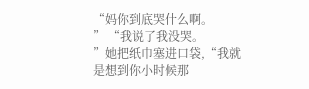“妈你到底哭什么啊。
” “我说了我没哭。
”她把纸巾塞进口袋,“我就是想到你小时候那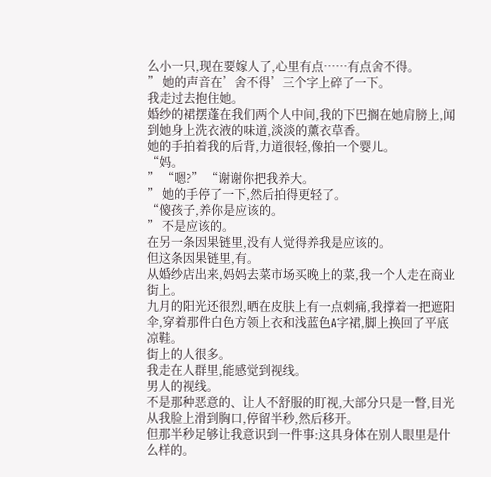么小一只,现在要嫁人了,心里有点……有点舍不得。
” 她的声音在’舍不得’三个字上碎了一下。
我走过去抱住她。
婚纱的裙摆蓬在我们两个人中间,我的下巴搁在她肩膀上,闻到她身上洗衣液的味道,淡淡的薰衣草香。
她的手拍着我的后背,力道很轻,像拍一个婴儿。
“妈。
” “嗯?” “谢谢你把我养大。
” 她的手停了一下,然后拍得更轻了。
“傻孩子,养你是应该的。
” 不是应该的。
在另一条因果链里,没有人觉得养我是应该的。
但这条因果链里,有。
从婚纱店出来,妈妈去菜市场买晚上的菜,我一个人走在商业街上。
九月的阳光还很烈,晒在皮肤上有一点刺痛,我撑着一把遮阳伞,穿着那件白色方领上衣和浅蓝色A字裙,脚上换回了平底凉鞋。
街上的人很多。
我走在人群里,能感觉到视线。
男人的视线。
不是那种恶意的、让人不舒服的盯视,大部分只是一瞥,目光从我脸上滑到胸口,停留半秒,然后移开。
但那半秒足够让我意识到一件事:这具身体在别人眼里是什么样的。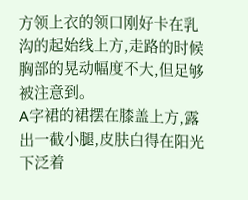方领上衣的领口刚好卡在乳沟的起始线上方,走路的时候胸部的晃动幅度不大,但足够被注意到。
A字裙的裙摆在膝盖上方,露出一截小腿,皮肤白得在阳光下泛着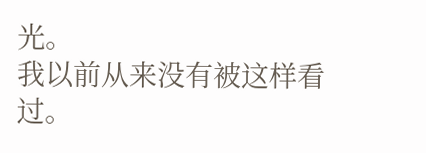光。
我以前从来没有被这样看过。